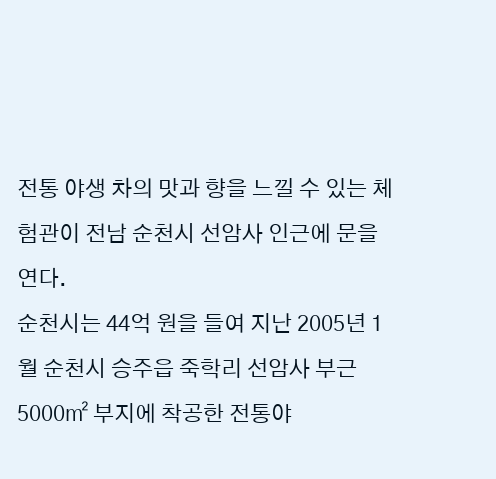전통 야생 차의 맛과 향을 느낄 수 있는 체험관이 전남 순천시 선암사 인근에 문을 연다.
순천시는 44억 원을 들여 지난 2005년 1월 순천시 승주읍 죽학리 선암사 부근 5000㎡ 부지에 착공한 전통야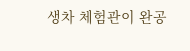생차 체험관이 완공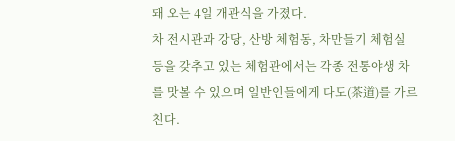돼 오는 4일 개관식을 가졌다.
차 전시관과 강당, 산방 체험동, 차만들기 체험실 등을 갖추고 있는 체험관에서는 각종 전통야생 차를 맛볼 수 있으며 일반인들에게 다도(茶道)를 가르친다.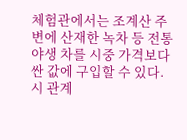체험관에서는 조계산 주변에 산재한 녹차 등 전통 야생 차를 시중 가격보다 싼 값에 구입할 수 있다.
시 관계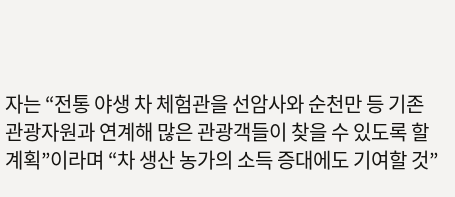자는 “전통 야생 차 체험관을 선암사와 순천만 등 기존 관광자원과 연계해 많은 관광객들이 찾을 수 있도록 할 계획”이라며 “차 생산 농가의 소득 증대에도 기여할 것”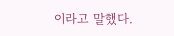이라고 말했다.